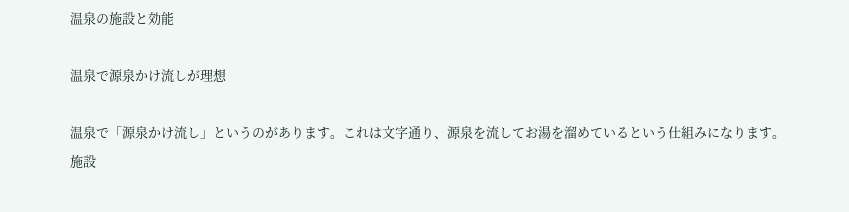温泉の施設と効能

温泉で源泉かけ流しが理想

温泉で「源泉かけ流し」というのがあります。これは文字通り、源泉を流してお湯を溜めているという仕組みになります。
施設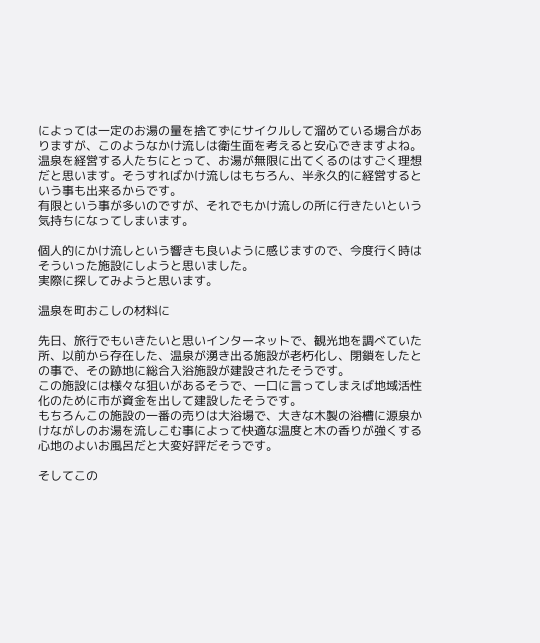によっては一定のお湯の量を捨てずにサイクルして溜めている場合がありますが、このようなかけ流しは衛生面を考えると安心できますよね。
温泉を経営する人たちにとって、お湯が無限に出てくるのはすごく理想だと思います。そうすればかけ流しはもちろん、半永久的に経営するという事も出来るからです。
有限という事が多いのですが、それでもかけ流しの所に行きたいという気持ちになってしまいます。

個人的にかけ流しという響きも良いように感じますので、今度行く時はそういった施設にしようと思いました。
実際に探してみようと思います。

温泉を町おこしの材料に

先日、旅行でもいきたいと思いインターネットで、観光地を調べていた所、以前から存在した、温泉が湧き出る施設が老朽化し、閉鎖をしたとの事で、その跡地に総合入浴施設が建設されたそうです。
この施設には様々な狙いがあるそうで、一口に言ってしまえば地域活性化のために市が資金を出して建設したそうです。
もちろんこの施設の一番の売りは大浴場で、大きな木製の浴槽に源泉かけながしのお湯を流しこむ事によって快適な温度と木の香りが強くする心地のよいお風呂だと大変好評だそうです。

そしてこの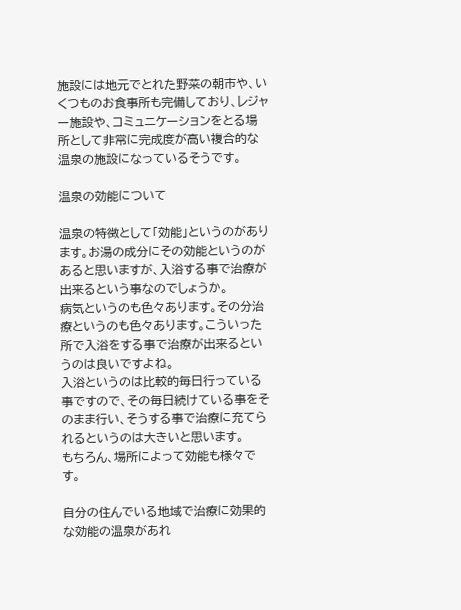施設には地元でとれた野菜の朝市や、いくつものお食事所も完備しており、レジャー施設や、コミュニケーションをとる場所として非常に完成度が高い複合的な温泉の施設になっているそうです。

温泉の効能について

温泉の特徴として「効能」というのがあります。お湯の成分にその効能というのがあると思いますが、入浴する事で治療が出来るという事なのでしょうか。
病気というのも色々あります。その分治療というのも色々あります。こういった所で入浴をする事で治療が出来るというのは良いですよね。
入浴というのは比較的毎日行っている事ですので、その毎日続けている事をそのまま行い、そうする事で治療に充てられるというのは大きいと思います。
もちろん、場所によって効能も様々です。

自分の住んでいる地域で治療に効果的な効能の温泉があれ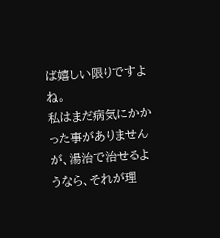ば嬉しい限りですよね。
私はまだ病気にかかった事がありませんが、湯治で治せるようなら、それが理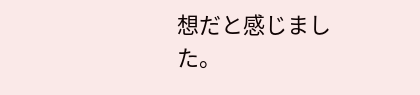想だと感じました。